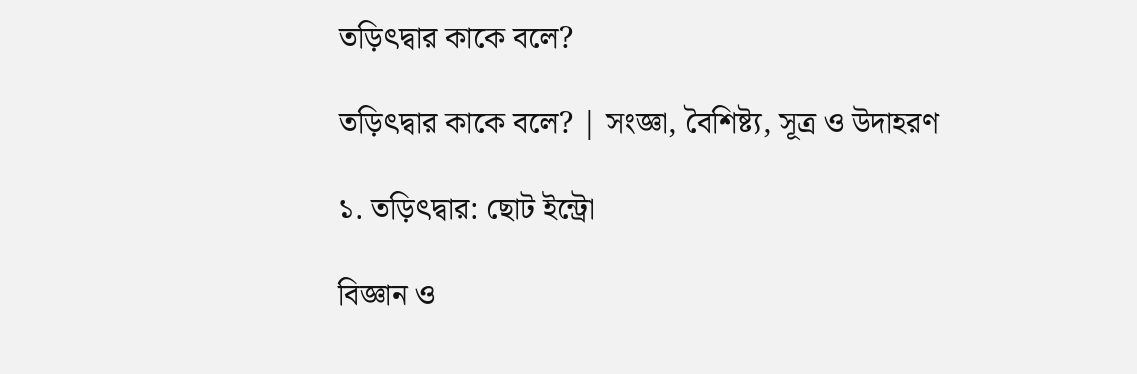তড়িৎদ্বার কাকে বলে?

তড়িৎদ্বার কাকে বলে? | সংজ্ঞা, বৈশিষ্ট্য, সূত্র ও উদাহরণ

১. তড়িৎদ্বার: ছোট ইন্ট্রো

বিজ্ঞান ও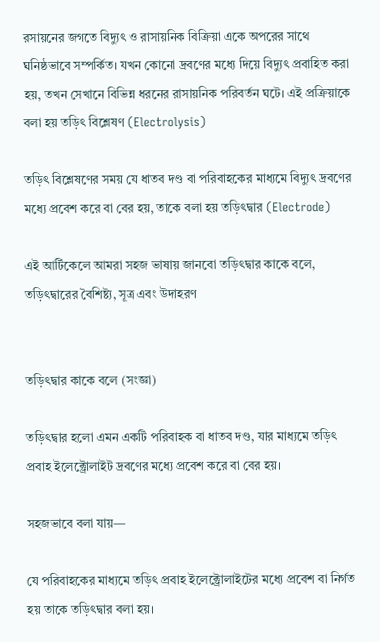রসায়নের জগতে বিদ্যুৎ ও রাসায়নিক বিক্রিয়া একে অপরের সাথে ঘনিষ্ঠভাবে সম্পর্কিত। যখন কোনো দ্রবণের মধ্যে দিয়ে বিদ্যুৎ প্রবাহিত করা হয়, তখন সেখানে বিভিন্ন ধরনের রাসায়নিক পরিবর্তন ঘটে। এই প্রক্রিয়াকে বলা হয় তড়িৎ বিশ্লেষণ (Electrolysis)

তড়িৎ বিশ্লেষণের সময় যে ধাতব দণ্ড বা পরিবাহকের মাধ্যমে বিদ্যুৎ দ্রবণের মধ্যে প্রবেশ করে বা বের হয়, তাকে বলা হয় তড়িৎদ্বার (Electrode)

এই আর্টিকেলে আমরা সহজ ভাষায় জানবো তড়িৎদ্বার কাকে বলে, তড়িৎদ্বারের বৈশিষ্ট্য, সূত্র এবং উদাহরণ


তড়িৎদ্বার কাকে বলে (সংজ্ঞা)

তড়িৎদ্বার হলো এমন একটি পরিবাহক বা ধাতব দণ্ড, যার মাধ্যমে তড়িৎ প্রবাহ ইলেক্ট্রোলাইট দ্রবণের মধ্যে প্রবেশ করে বা বের হয়।

সহজভাবে বলা যায়—

যে পরিবাহকের মাধ্যমে তড়িৎ প্রবাহ ইলেক্ট্রোলাইটের মধ্যে প্রবেশ বা নির্গত হয় তাকে তড়িৎদ্বার বলা হয়।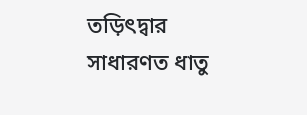তড়িৎদ্বার সাধারণত ধাতু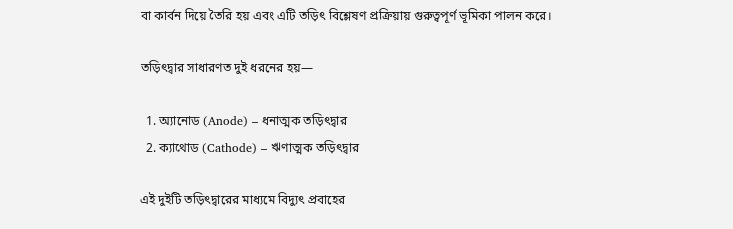বা কার্বন দিয়ে তৈরি হয় এবং এটি তড়িৎ বিশ্লেষণ প্রক্রিয়ায় গুরুত্বপূর্ণ ভূমিকা পালন করে।

তড়িৎদ্বার সাধারণত দুই ধরনের হয়—

  1. অ্যানোড (Anode) – ধনাত্মক তড়িৎদ্বার
  2. ক্যাথোড (Cathode) – ঋণাত্মক তড়িৎদ্বার

এই দুইটি তড়িৎদ্বারের মাধ্যমে বিদ্যুৎ প্রবাহের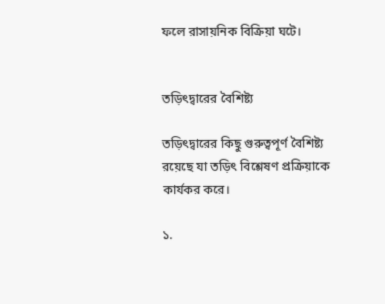ফলে রাসায়নিক বিক্রিয়া ঘটে।


তড়িৎদ্বারের বৈশিষ্ট্য

তড়িৎদ্বারের কিছু গুরুত্বপূর্ণ বৈশিষ্ট্য রয়েছে যা তড়িৎ বিশ্লেষণ প্রক্রিয়াকে কার্যকর করে।

১.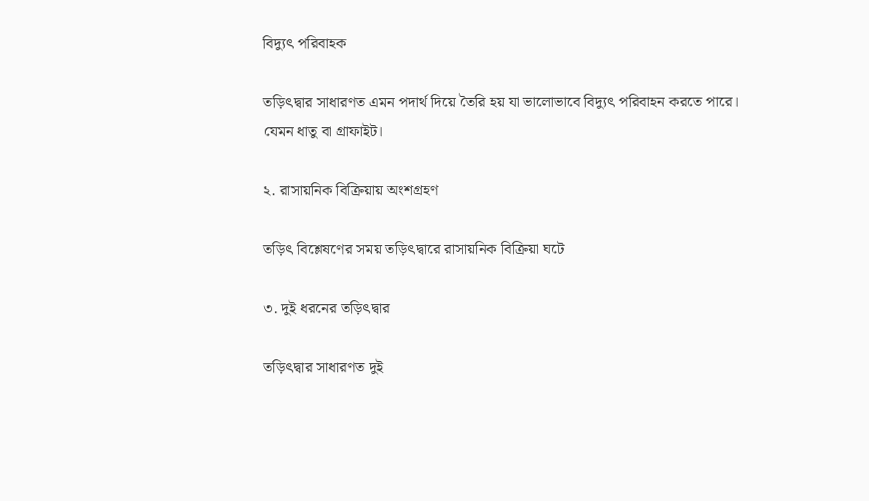বিদ্যুৎ পরিবাহক

তড়িৎদ্বার সাধারণত এমন পদার্থ দিয়ে তৈরি হয় যা ভালোভাবে বিদ্যুৎ পরিবাহন করতে পারে। যেমন ধাতু বা গ্রাফাইট।

২. রাসায়নিক বিক্রিয়ায় অংশগ্রহণ

তড়িৎ বিশ্লেষণের সময় তড়িৎদ্বারে রাসায়নিক বিক্রিয়া ঘটে

৩. দুই ধরনের তড়িৎদ্বার

তড়িৎদ্বার সাধারণত দুই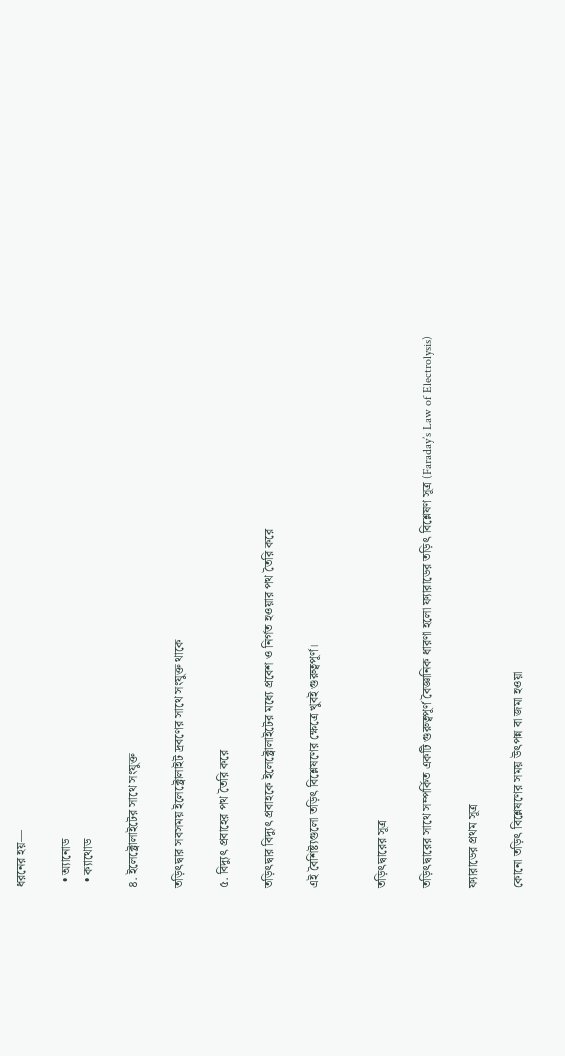ধরনের হয়—

  • অ্যানোড
  • ক্যাথোড

৪. ইলেক্ট্রোলাইটের সাথে সংযুক্ত

তড়িৎদ্বার সবসময় ইলেক্ট্রোলাইট দ্রবণের সাথে সংযুক্ত থাকে

৫. বিদ্যুৎ প্রবাহের পথ তৈরি করে

তড়িৎদ্বার বিদ্যুৎ প্রবাহকে ইলেক্ট্রোলাইটের মধ্যে প্রবেশ ও নির্গত হওয়ার পথ তৈরি করে

এই বৈশিষ্ট্যগুলো তড়িৎ বিশ্লেষণের ক্ষেত্রে খুবই গুরুত্বপূর্ণ।


তড়িৎদ্বারের সূত্র

তড়িৎদ্বারের সাথে সম্পর্কিত একটি গুরুত্বপূর্ণ বৈজ্ঞানিক ধারণা হলো ফ্যারাডের তড়িৎ বিশ্লেষণ সূত্র (Faraday’s Law of Electrolysis)

ফ্যারাডের প্রথম সূত্র

কোনো তড়িৎ বিশ্লেষণের সময় উৎপন্ন বা জমা হওয়া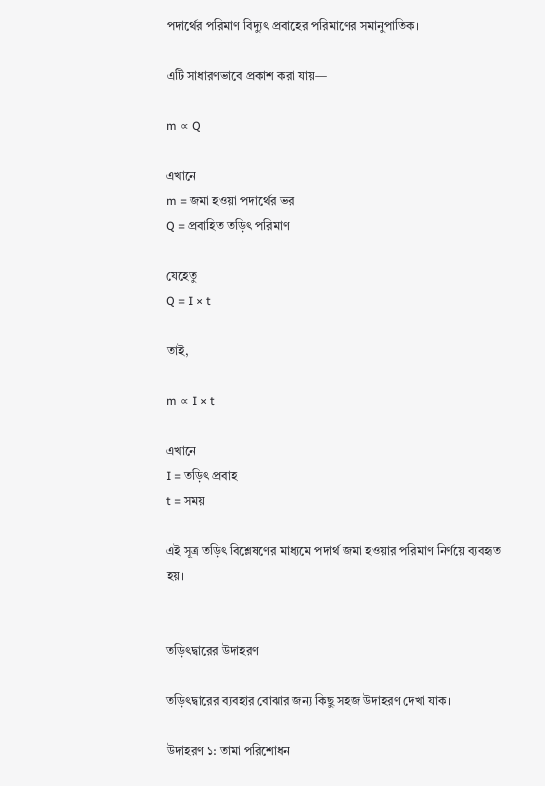পদার্থের পরিমাণ বিদ্যুৎ প্রবাহের পরিমাণের সমানুপাতিক।

এটি সাধারণভাবে প্রকাশ করা যায়—

m ∝ Q

এখানে
m = জমা হওয়া পদার্থের ভর
Q = প্রবাহিত তড়িৎ পরিমাণ

যেহেতু
Q = I × t

তাই,

m ∝ I × t

এখানে
I = তড়িৎ প্রবাহ
t = সময়

এই সূত্র তড়িৎ বিশ্লেষণের মাধ্যমে পদার্থ জমা হওয়ার পরিমাণ নির্ণয়ে ব্যবহৃত হয়।


তড়িৎদ্বারের উদাহরণ

তড়িৎদ্বারের ব্যবহার বোঝার জন্য কিছু সহজ উদাহরণ দেখা যাক।

উদাহরণ ১: তামা পরিশোধন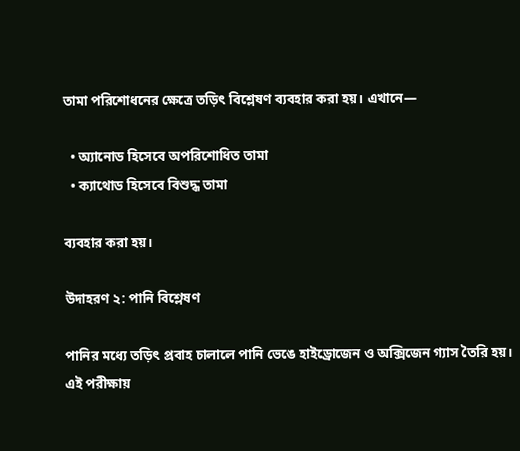তামা পরিশোধনের ক্ষেত্রে তড়িৎ বিশ্লেষণ ব্যবহার করা হয়। এখানে—

  • অ্যানোড হিসেবে অপরিশোধিত তামা
  • ক্যাথোড হিসেবে বিশুদ্ধ তামা

ব্যবহার করা হয়।

উদাহরণ ২: পানি বিশ্লেষণ

পানির মধ্যে তড়িৎ প্রবাহ চালালে পানি ভেঙে হাইড্রোজেন ও অক্সিজেন গ্যাস তৈরি হয়। এই পরীক্ষায়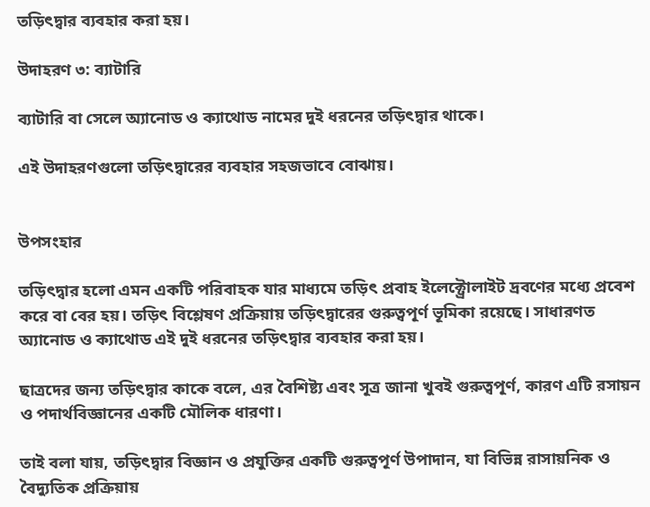তড়িৎদ্বার ব্যবহার করা হয়।

উদাহরণ ৩: ব্যাটারি

ব্যাটারি বা সেলে অ্যানোড ও ক্যাথোড নামের দুই ধরনের তড়িৎদ্বার থাকে।

এই উদাহরণগুলো তড়িৎদ্বারের ব্যবহার সহজভাবে বোঝায়।


উপসংহার

তড়িৎদ্বার হলো এমন একটি পরিবাহক যার মাধ্যমে তড়িৎ প্রবাহ ইলেক্ট্রোলাইট দ্রবণের মধ্যে প্রবেশ করে বা বের হয়। তড়িৎ বিশ্লেষণ প্রক্রিয়ায় তড়িৎদ্বারের গুরুত্বপূর্ণ ভূমিকা রয়েছে। সাধারণত অ্যানোড ও ক্যাথোড এই দুই ধরনের তড়িৎদ্বার ব্যবহার করা হয়।

ছাত্রদের জন্য তড়িৎদ্বার কাকে বলে, এর বৈশিষ্ট্য এবং সূত্র জানা খুবই গুরুত্বপূর্ণ, কারণ এটি রসায়ন ও পদার্থবিজ্ঞানের একটি মৌলিক ধারণা।

তাই বলা যায়, তড়িৎদ্বার বিজ্ঞান ও প্রযুক্তির একটি গুরুত্বপূর্ণ উপাদান, যা বিভিন্ন রাসায়নিক ও বৈদ্যুতিক প্রক্রিয়ায়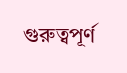গুরুত্বপূর্ণ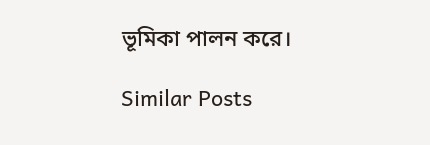ভূমিকা পালন করে।

Similar Posts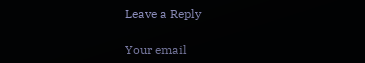Leave a Reply

Your email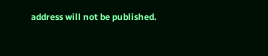address will not be published.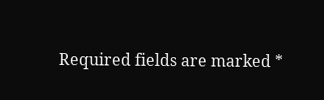Required fields are marked *